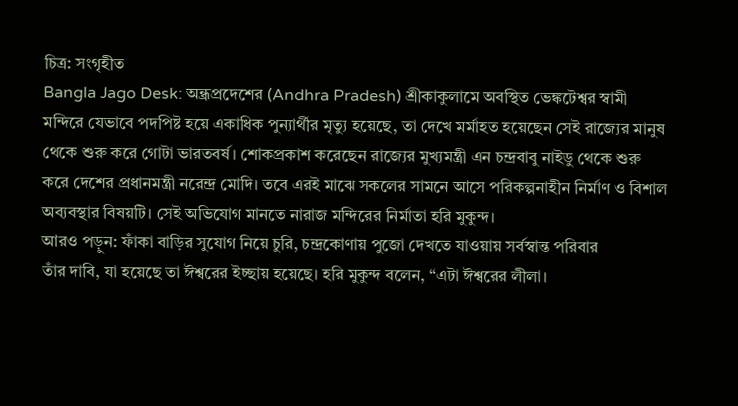চিত্র: সংগৃহীত
Bangla Jago Desk: অন্ধ্রপ্রদেশের (Andhra Pradesh) শ্রীকাকুলামে অবস্থিত ভেঙ্কটেশ্বর স্বামী মন্দিরে যেভাবে পদপিষ্ট হয়ে একাধিক পুন্যার্থীর মৃত্যু হয়েছে, তা দেখে মর্মাহত হয়েছেন সেই রাজ্যের মানুষ থেকে শুরু করে গোটা ভারতবর্ষ। শোকপ্রকাশ করেছেন রাজ্যের মুখ্যমন্ত্রী এন চন্দ্রবাবু নাইডু থেকে শুরু করে দেশের প্রধানমন্ত্রী নরেন্দ্র মোদি। তবে এরই মাঝে সকলের সামনে আসে পরিকল্পনাহীন নির্মাণ ও বিশাল অব্যবস্থার বিষয়টি। সেই অভিযোগ মানতে নারাজ মন্দিরের নির্মাতা হরি মুকুন্দ।
আরও পড়ুন: ফাঁকা বাড়ির সুযোগ নিয়ে চুরি, চন্দ্রকোণায় পুজো দেখতে যাওয়ায় সর্বস্বান্ত পরিবার
তাঁর দাবি, যা হয়েছে তা ঈশ্বরের ইচ্ছায় হয়েছে। হরি মুকুন্দ বলেন, “এটা ঈশ্বরের লীলা।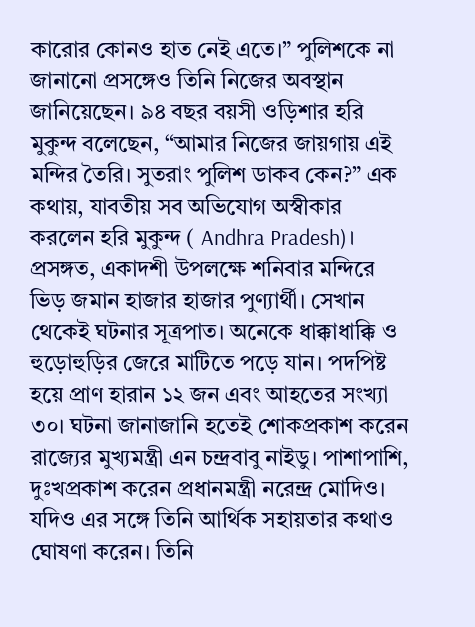কারোর কোনও হাত নেই এতে।” পুলিশকে না জানানো প্রসঙ্গেও তিনি নিজের অবস্থান জানিয়েছেন। ৯৪ বছর বয়সী ওড়িশার হরি মুকুন্দ বলেছেন, “আমার নিজের জায়গায় এই মন্দির তৈরি। সুতরাং পুলিশ ডাকব কেন?” এক কথায়, যাবতীয় সব অভিযোগ অস্বীকার করলেন হরি মুকুন্দ ( Andhra Pradesh)।
প্রসঙ্গত, একাদশী উপলক্ষে শনিবার মন্দিরে ভিড় জমান হাজার হাজার পুণ্যার্থী। সেখান থেকেই ঘটনার সূত্রপাত। অনেকে ধাক্কাধাক্কি ও হুড়োহুড়ির জেরে মাটিতে পড়ে যান। পদপিষ্ট হয়ে প্রাণ হারান ১২ জন এবং আহতের সংখ্যা ৩০। ঘটনা জানাজানি হতেই শোকপ্রকাশ করেন রাজ্যের মুখ্যমন্ত্রী এন চন্দ্রবাবু নাইডু। পাশাপাশি, দুঃখপ্রকাশ করেন প্রধানমন্ত্রী নরেন্দ্র মোদিও। যদিও এর সঙ্গে তিনি আর্থিক সহায়তার কথাও ঘোষণা করেন। তিনি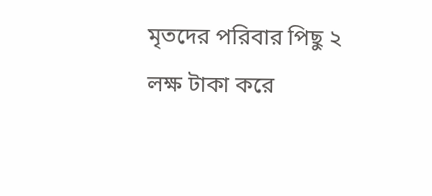মৃতদের পরিবার পিছু ২ লক্ষ টাকা করে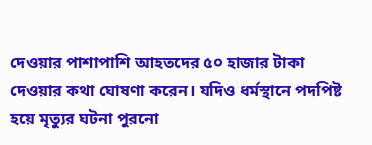দেওয়ার পাশাপাশি আহতদের ৫০ হাজার টাকা দেওয়ার কথা ঘোষণা করেন। যদিও ধর্মস্থানে পদপিষ্ট হয়ে মৃত্যুর ঘটনা পুরনো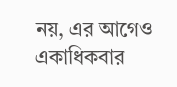নয়, এর আগেও একাধিকবার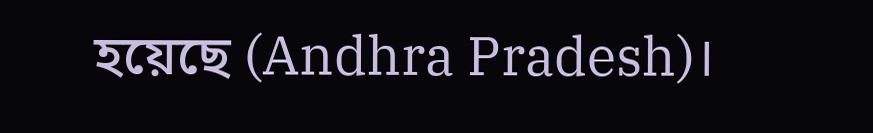হয়েছে (Andhra Pradesh)।